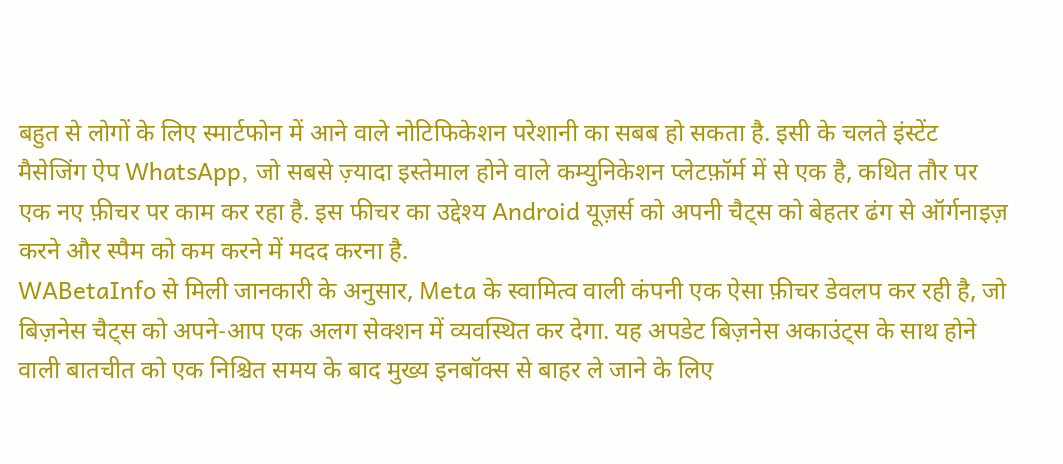बहुत से लोगों के लिए स्मार्टफोन में आने वाले नोटिफिकेशन परेशानी का सबब हो सकता है. इसी के चलते इंस्टेंट मैसेजिंग ऐप WhatsApp, जो सबसे ज़्यादा इस्तेमाल होने वाले कम्युनिकेशन प्लेटफ़ॉर्म में से एक है, कथित तौर पर एक नए फ़ीचर पर काम कर रहा है. इस फीचर का उद्देश्य Android यूज़र्स को अपनी चैट्स को बेहतर ढंग से ऑर्गनाइज़ करने और स्पैम को कम करने में मदद करना है.
WABetaInfo से मिली जानकारी के अनुसार, Meta के स्वामित्व वाली कंपनी एक ऐसा फ़ीचर डेवलप कर रही है, जो बिज़नेस चैट्स को अपने-आप एक अलग सेक्शन में व्यवस्थित कर देगा. यह अपडेट बिज़नेस अकाउंट्स के साथ होने वाली बातचीत को एक निश्चित समय के बाद मुख्य इनबॉक्स से बाहर ले जाने के लिए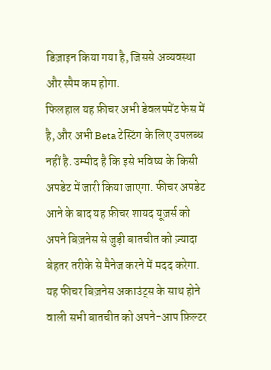डिज़ाइन किया गया है, जिससे अव्यवस्था और स्पैम कम होगा.
फिलहाल यह फ़ीचर अभी डेवलपमेंट फेस में है, और अभी Beta टेस्टिंग के लिए उपलब्ध नहीं है. उम्मीद है कि इसे भविष्य के किसी अपडेट में जारी किया जाएगा. फीचर अपडेट आने के बाद यह फ़ीचर शायद यूज़र्स को अपने बिज़नेस से जुड़ी बातचीत को ज़्यादा बेहतर तरीके से मैनेज करने में मदद करेगा. यह फीचर बिज़नेस अकाउंट्स के साथ होने वाली सभी बातचीत को अपने-आप फ़िल्टर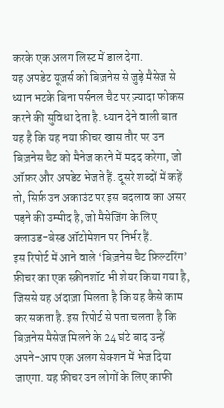करके एक अलग लिस्ट में डाल देगा.
यह अपडेट यूज़र्स को बिज़नेस से जुड़े मैसेज से ध्यान भटके बिना पर्सनल चैट पर ज़्यादा फोकस करने की सुविधा देता है. ध्यान देने वाली बात यह है कि यह नया फ़ीचर खास तौर पर उन बिज़नेस चैट को मैनेज करने में मदद करेगा, जो ऑफ़र और अपडेट भेजते हैं. दूसरे शब्दों में कहें तो, सिर्फ़ उन अकाउंट पर इस बदलाव का असर पड़ने की उम्मीद है, जो मैसेजिंग के लिए क्लाउड-बेस्ड ऑटोमेशन पर निर्भर हैं.
इस रिपोर्ट में आने वाले ‘बिज़नेस चैट फ़िल्टरिंग’ फ़ीचर का एक स्क्रीनशॉट भी शेयर किया गया है, जिससे यह अंदाज़ा मिलता है कि यह कैसे काम कर सकता है. इस रिपोर्ट से पता चलता है कि बिज़नेस मैसेज मिलने के 24 घंटे बाद उन्हें अपने-आप एक अलग सेक्शन में भेज दिया जाएगा. यह फ़ीचर उन लोगों के लिए काफी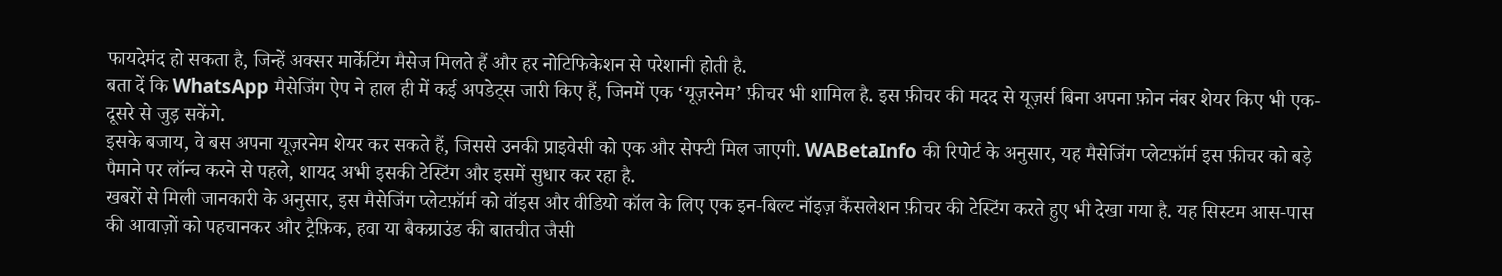फायदेमंद हो सकता है, जिन्हें अक्सर मार्केटिंग मैसेज मिलते हैं और हर नोटिफिकेशन से परेशानी होती है.
बता दें कि WhatsApp मैसेजिंग ऐप ने हाल ही में कई अपडेट्स जारी किए हैं, जिनमें एक ‘यूज़रनेम’ फ़ीचर भी शामिल है. इस फ़ीचर की मदद से यूज़र्स बिना अपना फ़ोन नंबर शेयर किए भी एक-दूसरे से जुड़ सकेंगे.
इसके बजाय, वे बस अपना यूज़रनेम शेयर कर सकते हैं, जिससे उनकी प्राइवेसी को एक और सेफ्टी मिल जाएगी. WABetaInfo की रिपोर्ट के अनुसार, यह मैसेजिंग प्लेटफ़ॉर्म इस फ़ीचर को बड़े पैमाने पर लॉन्च करने से पहले, शायद अभी इसकी टेस्टिंग और इसमें सुधार कर रहा है.
खबरों से मिली जानकारी के अनुसार, इस मैसेजिंग प्लेटफ़ॉर्म को वॉइस और वीडियो कॉल के लिए एक इन-बिल्ट नॉइज़ कैंसलेशन फ़ीचर की टेस्टिंग करते हुए भी देखा गया है. यह सिस्टम आस-पास की आवाज़ों को पहचानकर और ट्रैफ़िक, हवा या बैकग्राउंड की बातचीत जैसी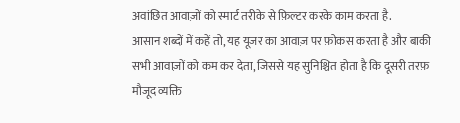अवांछित आवाज़ों को स्मार्ट तरीके से फ़िल्टर करके काम करता है.
आसान शब्दों में कहें तो, यह यूजर का आवाज़ पर फ़ोकस करता है और बाकी सभी आवाज़ों को कम कर देता, जिससे यह सुनिश्चित होता है कि दूसरी तरफ़ मौजूद व्यक्ति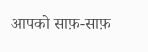आपको साफ़-साफ़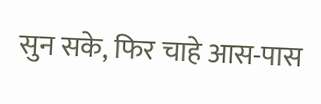सुन सके, फिर चाहे आस-पास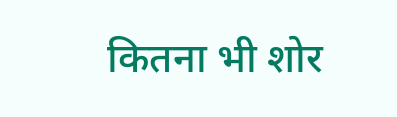कितना भी शोर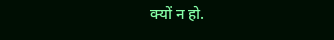क्यों न हो.